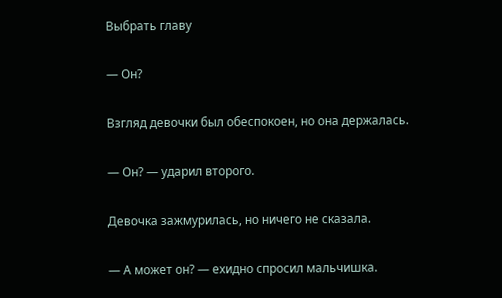Выбрать главу

— Он?

Взгляд девочки был обеспокоен, но она держалась.

— Он? — ударил второго.

Девочка зажмурилась, но ничего не сказала.

— А может он? — ехидно спросил мальчишка.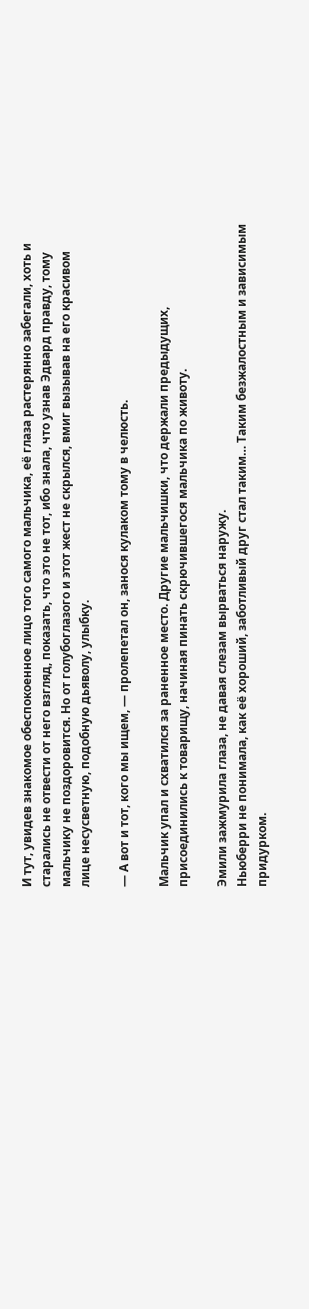И тут, увидев знакомое обеспокоенное лицо того самого мальчика, её глаза растерянно забегали, хоть и старались не отвести от него взгляд, показать, что это не тот, ибо знала, что узнав Эдвард правду, тому мальчику не поздоровится. Но от голубоглазого и этот жест не скрылся, вмиг вызывав на его красивом лице несусветную, подобную дьяволу, улыбку.

— А вот и тот, кого мы ищем, — пролепетал он, занося кулаком тому в челюсть.

Мальчик упал и схватился за раненное место. Другие мальчишки, что держали предыдущих, присоединились к товарищу, начиная пинать скрючившегося мальчика по животу.

Эмили зажмурила глаза, не давая слезам вырваться наружу.
Ньюберри не понимала, как её хороший, заботливый друг стал таким… Таким безжалостным и зависимым придурком.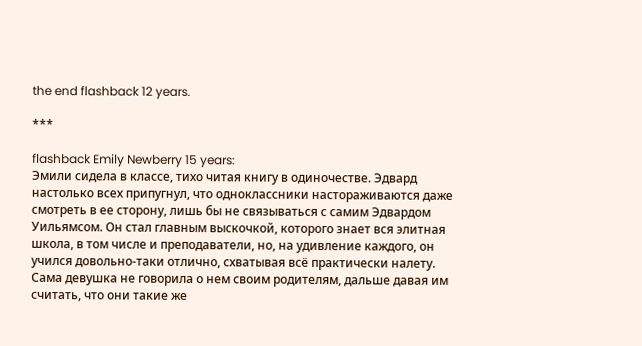the end flashback 12 years.

***

flashback Emily Newberry 15 years:
Эмили сидела в классе, тихо читая книгу в одиночестве. Эдвард настолько всех припугнул, что одноклассники настораживаются даже смотреть в ее сторону, лишь бы не связываться с самим Эдвардом Уильямсом. Он стал главным выскочкой, которого знает вся элитная школа, в том числе и преподаватели, но, на удивление каждого, он учился довольно-таки отлично, схватывая всё практически налету. Сама девушка не говорила о нем своим родителям, дальше давая им считать, что они такие же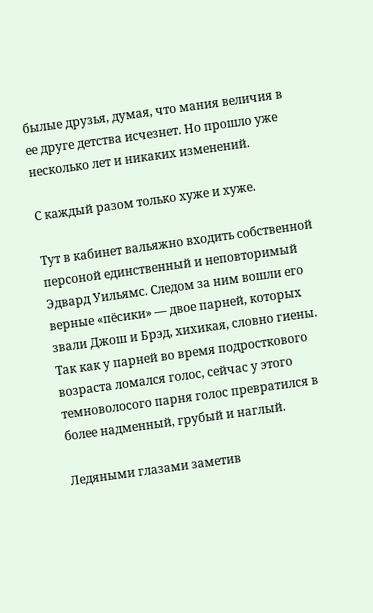былые друзья, думая, что мания величия в ее друге детства исчезнет. Но прошло уже несколько лет и никаких изменений.

С каждый разом только хуже и хуже.

Тут в кабинет вальяжно входить собственной персоной единственный и неповторимый Эдвард Уильямс. Следом за ним вошли его верные «пёсики» — двое парней, которых звали Джош и Брэд, хихикая, словно гиены. Так как у парней во время подросткового возраста ломался голос, сейчас у этого темноволосого парня голос превратился в более надменный, грубый и наглый.

Ледяными глазами заметив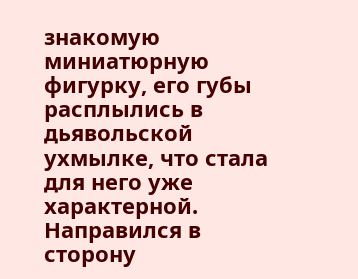знакомую миниатюрную фигурку, его губы расплылись в дьявольской ухмылке, что стала для него уже характерной. Направился в сторону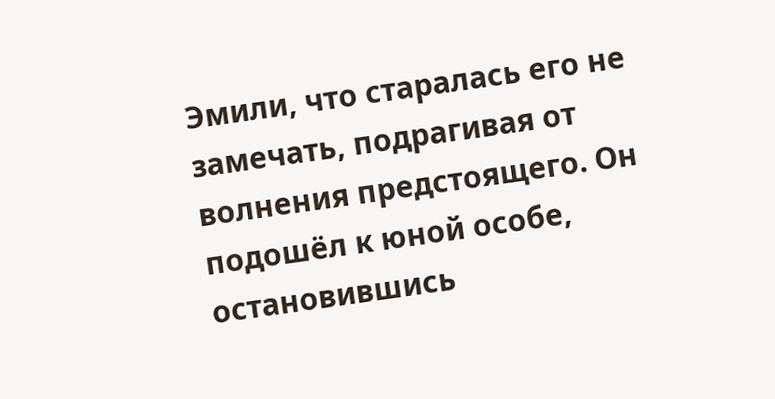Эмили, что старалась его не замечать, подрагивая от волнения предстоящего. Он подошёл к юной особе, остановившись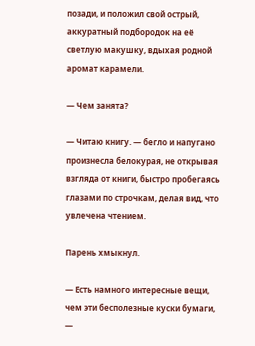позади, и положил свой острый, аккуратный подбородок на её светлую макушку, вдыхая родной аромат карамели.

— Чем занята?

— Читаю книгу. — бегло и напугано произнесла белокурая, не открывая взгляда от книги, быстро пробегаясь глазами по строчкам, делая вид, что увлечена чтением.

Парень хмыкнул.

— Есть намного интересные вещи, чем эти бесполезные куски бумаги, —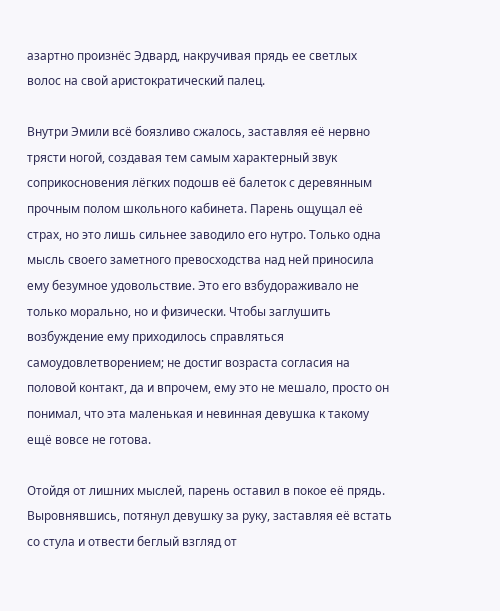азартно произнёс Эдвард, накручивая прядь ее светлых волос на свой аристократический палец.

Внутри Эмили всё боязливо сжалось, заставляя её нервно трясти ногой, создавая тем самым характерный звук соприкосновения лёгких подошв её балеток с деревянным прочным полом школьного кабинета. Парень ощущал её страх, но это лишь сильнее заводило его нутро. Только одна мысль своего заметного превосходства над ней приносила ему безумное удовольствие. Это его взбудораживало не только морально, но и физически. Чтобы заглушить возбуждение ему приходилось справляться самоудовлетворением; не достиг возраста согласия на половой контакт, да и впрочем, ему это не мешало, просто он понимал, что эта маленькая и невинная девушка к такому ещё вовсе не готова.

Отойдя от лишних мыслей, парень оставил в покое её прядь. Выровнявшись, потянул девушку за руку, заставляя её встать со стула и отвести беглый взгляд от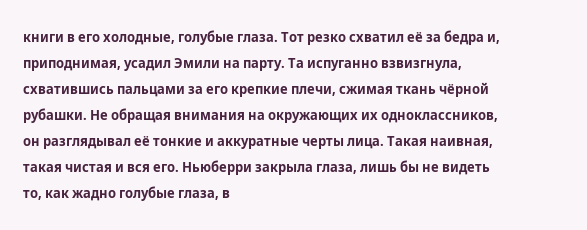книги в его холодные, голубые глаза. Тот резко схватил её за бедра и, приподнимая, усадил Эмили на парту. Та испуганно взвизгнула, схватившись пальцами за его крепкие плечи, сжимая ткань чёрной рубашки. Не обращая внимания на окружающих их одноклассников, он разглядывал её тонкие и аккуратные черты лица. Такая наивная, такая чистая и вся его. Ньюберри закрыла глаза, лишь бы не видеть то, как жадно голубые глаза, в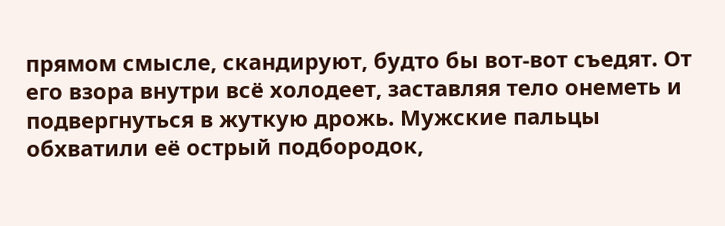прямом смысле, скандируют, будто бы вот-вот съедят. От его взора внутри всё холодеет, заставляя тело онеметь и подвергнуться в жуткую дрожь. Мужские пальцы обхватили её острый подбородок,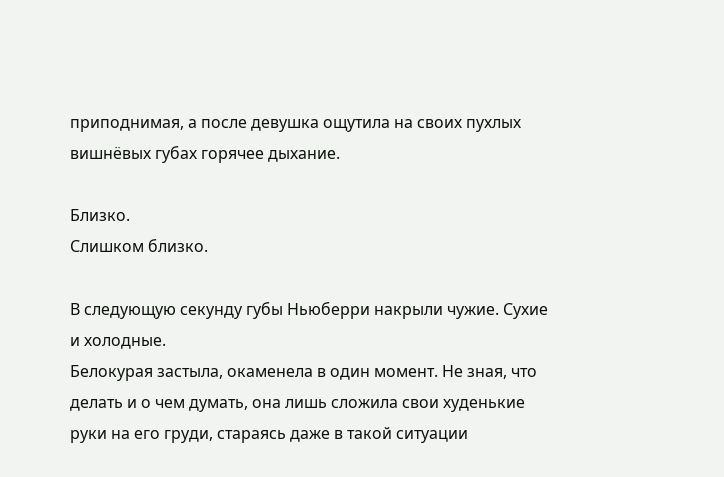приподнимая, а после девушка ощутила на своих пухлых вишнёвых губах горячее дыхание.

Близко.
Слишком близко.

В следующую секунду губы Ньюберри накрыли чужие. Сухие и холодные.
Белокурая застыла, окаменела в один момент. Не зная, что делать и о чем думать, она лишь сложила свои худенькие руки на его груди, стараясь даже в такой ситуации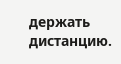держать дистанцию.